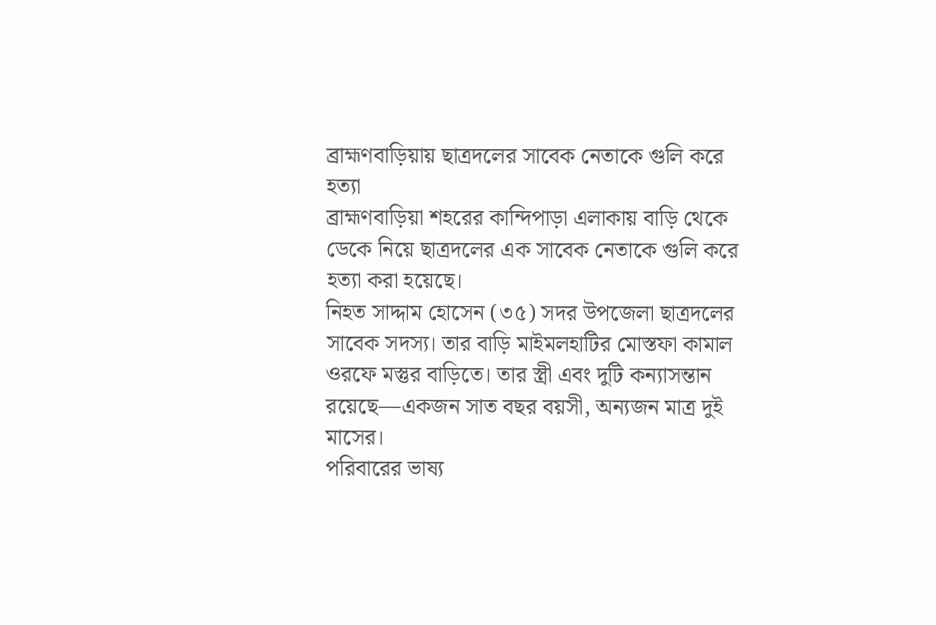ব্রাহ্মণবাড়িয়ায় ছাত্রদলের সাবেক নেতাকে গুলি করে হত্যা
ব্রাহ্মণবাড়িয়া শহরের কান্দিপাড়া এলাকায় বাড়ি থেকে ডেকে নিয়ে ছাত্রদলের এক সাবেক নেতাকে গুলি করে হত্যা করা হয়েছে।
নিহত সাদ্দাম হোসেন (৩৫) সদর উপজেলা ছাত্রদলের সাবেক সদস্য। তার বাড়ি মাইমলহাটির মোস্তফা কামাল ওরফে মস্তুর বাড়িতে। তার স্ত্রী এবং দুটি কন্যাসন্তান রয়েছে—একজন সাত বছর বয়সী, অন্যজন মাত্র দুই মাসের।
পরিবারের ভাষ্য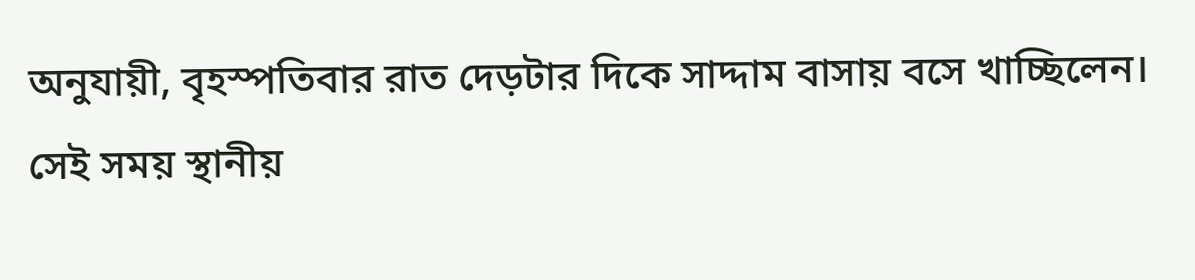অনুযায়ী, বৃহস্পতিবার রাত দেড়টার দিকে সাদ্দাম বাসায় বসে খাচ্ছিলেন।
সেই সময় স্থানীয়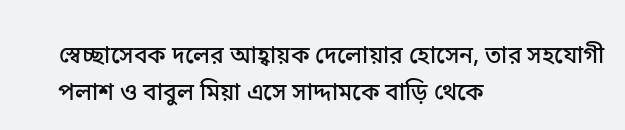স্বেচ্ছাসেবক দলের আহ্বায়ক দেলোয়ার হোসেন, তার সহযোগী পলাশ ও বাবুল মিয়া এসে সাদ্দামকে বাড়ি থেকে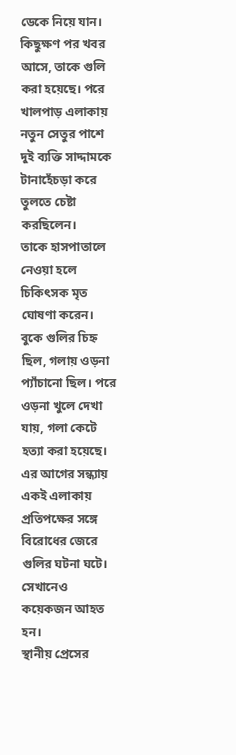ডেকে নিয়ে যান।
কিছুক্ষণ পর খবর আসে, তাকে গুলি করা হয়েছে। পরে খালপাড় এলাকায় নতুন সেতুর পাশে দুই ব্যক্তি সাদ্দামকে টানাহেঁচড়া করে তুলতে চেষ্টা করছিলেন।
তাকে হাসপাতালে নেওয়া হলে চিকিৎসক মৃত ঘোষণা করেন। বুকে গুলির চিহ্ন ছিল, গলায় ওড়না প্যাঁচানো ছিল। পরে ওড়না খুলে দেখা যায়, গলা কেটে হত্যা করা হয়েছে।
এর আগের সন্ধ্যায় একই এলাকায় প্রতিপক্ষের সঙ্গে বিরোধের জেরে গুলির ঘটনা ঘটে। সেখানেও কয়েকজন আহত হন।
স্থানীয় প্রেসের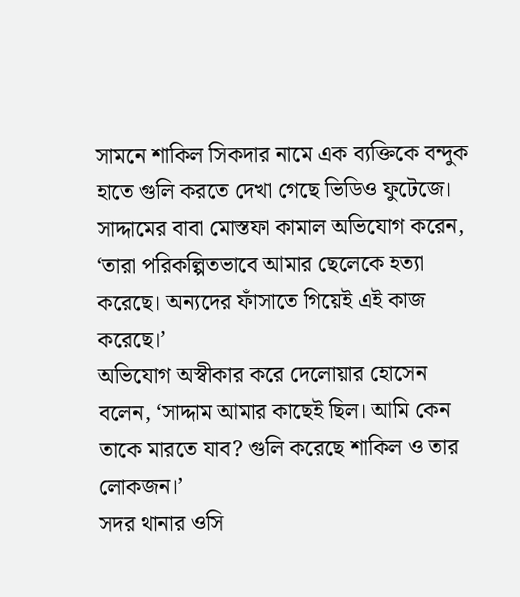সামনে শাকিল সিকদার নামে এক ব্যক্তিকে বন্দুক হাতে গুলি করতে দেখা গেছে ভিডিও ফুটেজে।
সাদ্দামের বাবা মোস্তফা কামাল অভিযোগ করেন, ‘তারা পরিকল্পিতভাবে আমার ছেলেকে হত্যা করেছে। অন্যদের ফাঁসাতে গিয়েই এই কাজ করেছে।’
অভিযোগ অস্বীকার করে দেলোয়ার হোসেন বলেন, ‘সাদ্দাম আমার কাছেই ছিল। আমি কেন তাকে মারতে যাব? গুলি করেছে শাকিল ও তার লোকজন।’
সদর থানার ওসি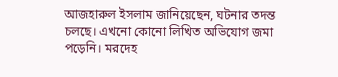আজহারুল ইসলাম জানিয়েছেন, ঘটনার তদন্ত চলছে। এখনো কোনো লিখিত অভিযোগ জমা পড়েনি। মরদেহ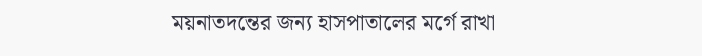ময়নাতদন্তের জন্য হাসপাতালের মর্গে রাখা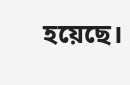হয়েছে।